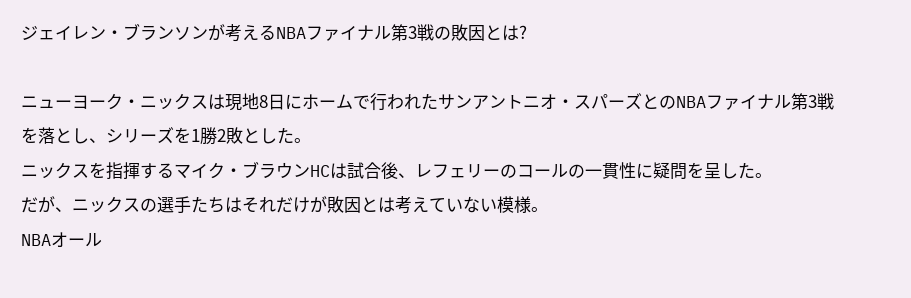ジェイレン・ブランソンが考えるNBAファイナル第3戦の敗因とは?

ニューヨーク・ニックスは現地8日にホームで行われたサンアントニオ・スパーズとのNBAファイナル第3戦を落とし、シリーズを1勝2敗とした。
ニックスを指揮するマイク・ブラウンHCは試合後、レフェリーのコールの一貫性に疑問を呈した。
だが、ニックスの選手たちはそれだけが敗因とは考えていない模様。
NBAオール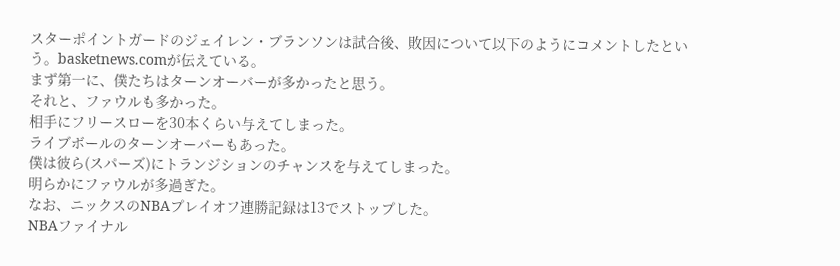スターポイントガードのジェイレン・ブランソンは試合後、敗因について以下のようにコメントしたという。basketnews.comが伝えている。
まず第一に、僕たちはターンオーバーが多かったと思う。
それと、ファウルも多かった。
相手にフリースローを30本くらい与えてしまった。
ライブボールのターンオーバーもあった。
僕は彼ら(スパーズ)にトランジションのチャンスを与えてしまった。
明らかにファウルが多過ぎた。
なお、ニックスのNBAプレイオフ連勝記録は13でストップした。
NBAファイナル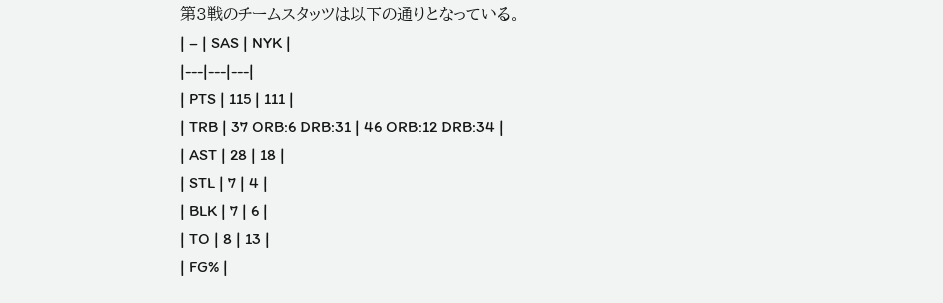第3戦のチームスタッツは以下の通りとなっている。
| – | SAS | NYK |
|---|---|---|
| PTS | 115 | 111 |
| TRB | 37 ORB:6 DRB:31 | 46 ORB:12 DRB:34 |
| AST | 28 | 18 |
| STL | 7 | 4 |
| BLK | 7 | 6 |
| TO | 8 | 13 |
| FG% |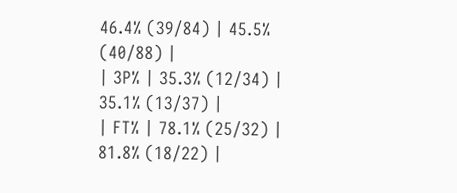46.4% (39/84) | 45.5% (40/88) |
| 3P% | 35.3% (12/34) | 35.1% (13/37) |
| FT% | 78.1% (25/32) | 81.8% (18/22) |